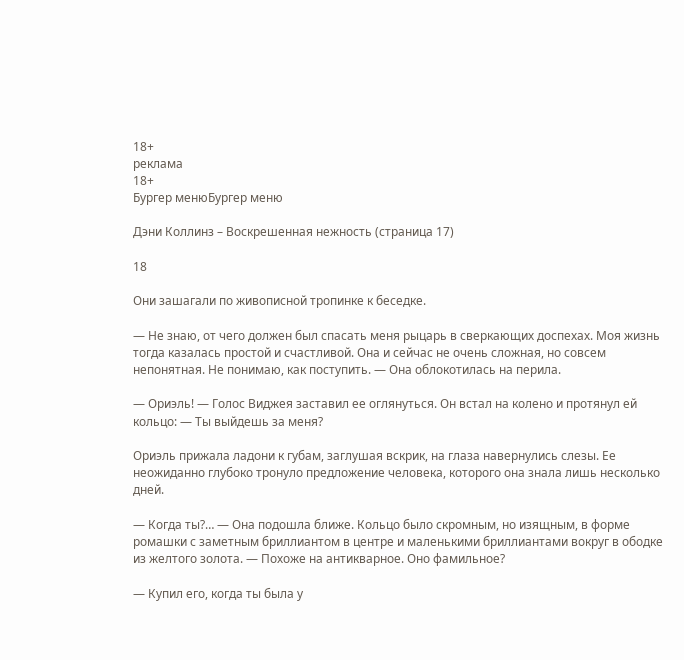18+
реклама
18+
Бургер менюБургер меню

Дэни Коллинз – Воскрешенная нежность (страница 17)

18

Они зашагали по живописной тропинке к беседке.

— Не знаю, от чего должен был спасать меня рыцарь в сверкающих доспехах. Моя жизнь тогда казалась простой и счастливой. Она и сейчас не очень сложная, но совсем непонятная. Не понимаю, как поступить. — Она облокотилась на перила.

— Ориэль! — Голос Виджея заставил ее оглянуться. Он встал на колено и протянул ей кольцо: — Ты выйдешь за меня?

Ориэль прижала ладони к губам, заглушая вскрик, на глаза навернулись слезы. Ее неожиданно глубоко тронуло предложение человека, которого она знала лишь несколько дней.

— Когда ты?… — Она подошла ближе. Кольцо было скромным, но изящным, в форме ромашки с заметным бриллиантом в центре и маленькими бриллиантами вокруг в ободке из желтого золота. — Похоже на антикварное. Оно фамильное?

— Купил его, когда ты была у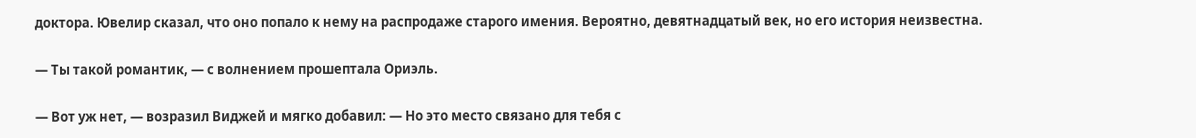доктора. Ювелир сказал, что оно попало к нему на распродаже старого имения. Вероятно, девятнадцатый век, но его история неизвестна.

— Ты такой романтик, — с волнением прошептала Ориэль.

— Вот уж нет, — возразил Виджей и мягко добавил: — Но это место связано для тебя с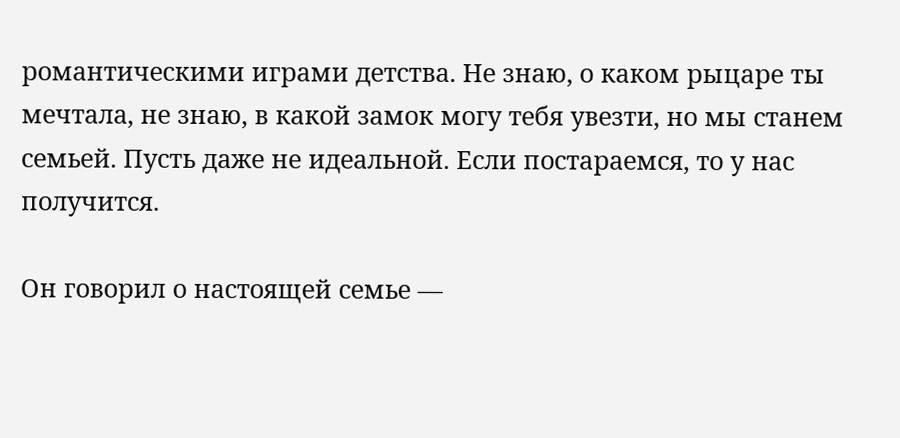романтическими играми детства. Не знаю, о каком рыцаре ты мечтала, не знаю, в какой замок могу тебя увезти, но мы станем семьей. Пусть даже не идеальной. Если постараемся, то у нас получится.

Он говорил о настоящей семье —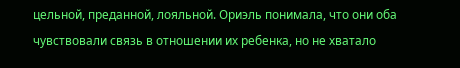цельной, преданной, лояльной. Ориэль понимала, что они оба чувствовали связь в отношении их ребенка, но не хватало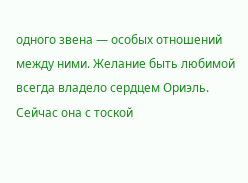одного звена — особых отношений между ними. Желание быть любимой всегда владело сердцем Ориэль. Сейчас она с тоской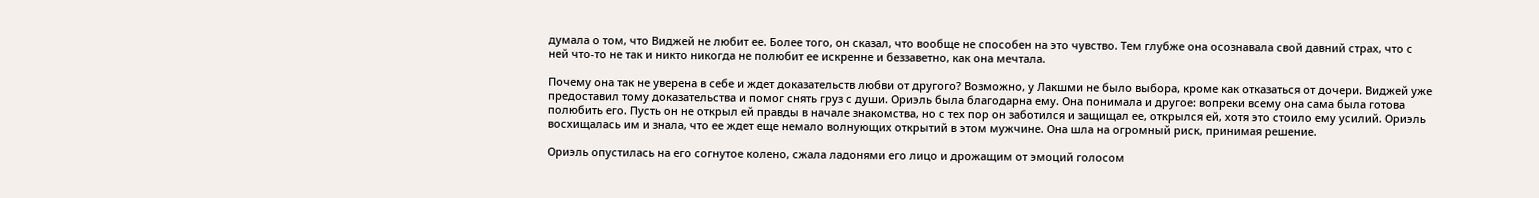думала о том, что Виджей не любит ее. Более того, он сказал, что вообще не способен на это чувство. Тем глубже она осознавала свой давний страх, что с ней что-то не так и никто никогда не полюбит ее искренне и беззаветно, как она мечтала.

Почему она так не уверена в себе и ждет доказательств любви от другого? Возможно, у Лакшми не было выбора, кроме как отказаться от дочери. Виджей уже предоставил тому доказательства и помог снять груз с души. Ориэль была благодарна ему. Она понимала и другое: вопреки всему она сама была готова полюбить его. Пусть он не открыл ей правды в начале знакомства, но с тех пор он заботился и защищал ее, открылся ей, хотя это стоило ему усилий. Ориэль восхищалась им и знала, что ее ждет еще немало волнующих открытий в этом мужчине. Она шла на огромный риск, принимая решение.

Ориэль опустилась на его согнутое колено, сжала ладонями его лицо и дрожащим от эмоций голосом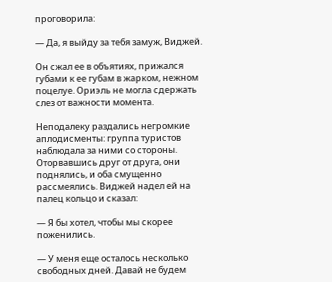проговорила:

— Да, я выйду за тебя замуж, Виджей.

Он сжал ее в объятиях, прижался губами к ее губам в жарком, нежном поцелуе. Ориэль не могла сдержать слез от важности момента.

Неподалеку раздались негромкие аплодисменты: группа туристов наблюдала за ними со стороны. Оторвавшись друг от друга, они поднялись, и оба смущенно рассмеялись. Виджей надел ей на палец кольцо и сказал:

— Я бы хотел, чтобы мы скорее поженились.

— У меня еще осталось несколько свободных дней. Давай не будем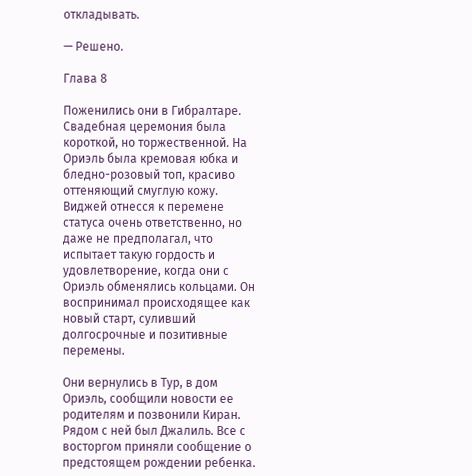откладывать.

— Решено.

Глава 8

Поженились они в Гибралтаре. Свадебная церемония была короткой, но торжественной. На Ориэль была кремовая юбка и бледно-розовый топ, красиво оттеняющий смуглую кожу. Виджей отнесся к перемене статуса очень ответственно, но даже не предполагал, что испытает такую гордость и удовлетворение, когда они с Ориэль обменялись кольцами. Он воспринимал происходящее как новый старт, суливший долгосрочные и позитивные перемены.

Они вернулись в Тур, в дом Ориэль, сообщили новости ее родителям и позвонили Киран. Рядом с ней был Джалиль. Все с восторгом приняли сообщение о предстоящем рождении ребенка.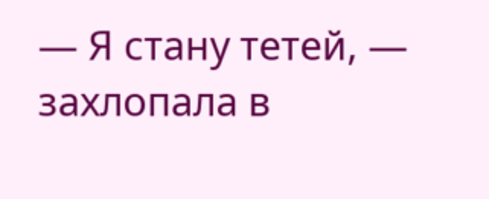— Я стану тетей, — захлопала в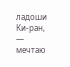ладоши Ки-ран, — мечтаю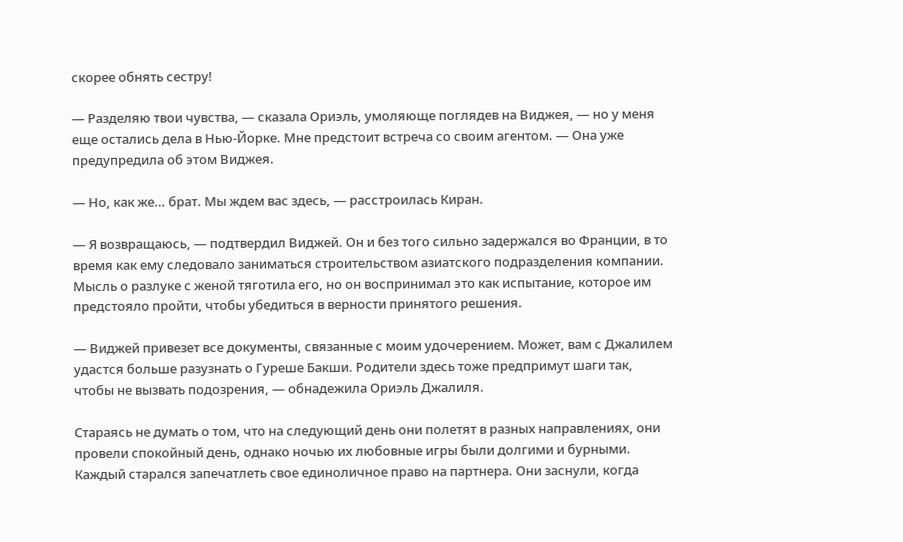скорее обнять сестру!

— Разделяю твои чувства, — сказала Ориэль, умоляюще поглядев на Виджея, — но у меня еще остались дела в Нью-Йорке. Мне предстоит встреча со своим агентом. — Она уже предупредила об этом Виджея.

— Но, как же… брат. Мы ждем вас здесь, — расстроилась Киран.

— Я возвращаюсь, — подтвердил Виджей. Он и без того сильно задержался во Франции, в то время как ему следовало заниматься строительством азиатского подразделения компании. Мысль о разлуке с женой тяготила его, но он воспринимал это как испытание, которое им предстояло пройти, чтобы убедиться в верности принятого решения.

— Виджей привезет все документы, связанные с моим удочерением. Может, вам с Джалилем удастся больше разузнать о Гуреше Бакши. Родители здесь тоже предпримут шаги так, чтобы не вызвать подозрения, — обнадежила Ориэль Джалиля.

Стараясь не думать о том, что на следующий день они полетят в разных направлениях, они провели спокойный день, однако ночью их любовные игры были долгими и бурными. Каждый старался запечатлеть свое единоличное право на партнера. Они заснули, когда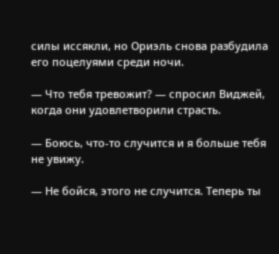силы иссякли, но Ориэль снова разбудила его поцелуями среди ночи.

— Что тебя тревожит? — спросил Виджей, когда они удовлетворили страсть.

— Боюсь, что-то случится и я больше тебя не увижу.

— Не бойся, этого не случится. Теперь ты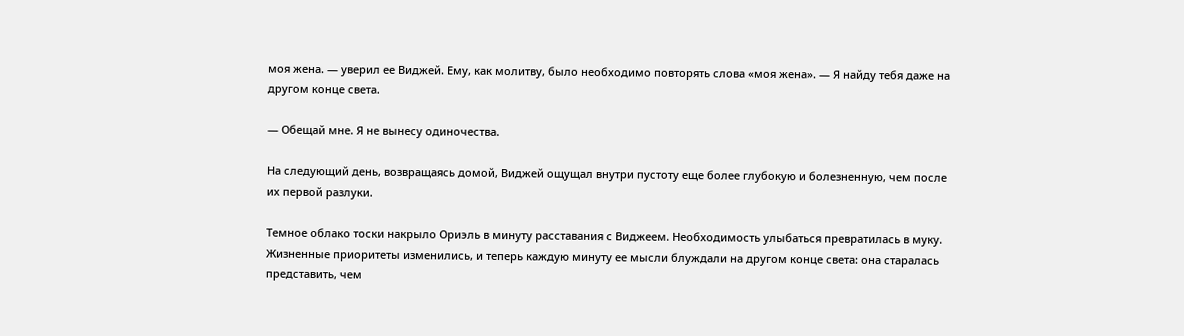моя жена. — уверил ее Виджей. Ему, как молитву, было необходимо повторять слова «моя жена». — Я найду тебя даже на другом конце света.

— Обещай мне. Я не вынесу одиночества.

На следующий день, возвращаясь домой, Виджей ощущал внутри пустоту еще более глубокую и болезненную, чем после их первой разлуки.

Темное облако тоски накрыло Ориэль в минуту расставания с Виджеем. Необходимость улыбаться превратилась в муку. Жизненные приоритеты изменились, и теперь каждую минуту ее мысли блуждали на другом конце света: она старалась представить, чем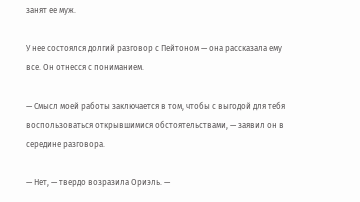занят ее муж.

У нее состоялся долгий разговор с Пейтоном — она рассказала ему все. Он отнесся с пониманием.

— Смысл моей работы заключается в том, чтобы с выгодой для тебя воспользоваться открывшимися обстоятельствами, — заявил он в середине разговора.

— Нет, — твердо возразила Ориэль. —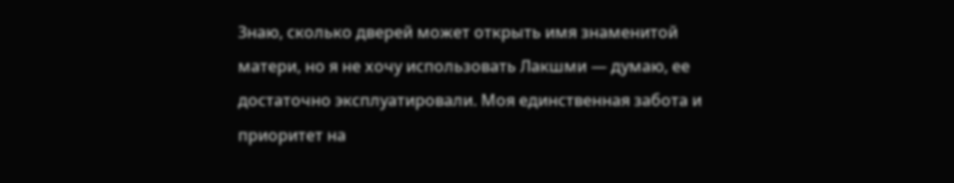Знаю, сколько дверей может открыть имя знаменитой матери, но я не хочу использовать Лакшми — думаю, ее достаточно эксплуатировали. Моя единственная забота и приоритет на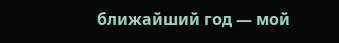ближайший год — мой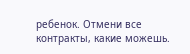ребенок. Отмени все контракты, какие можешь.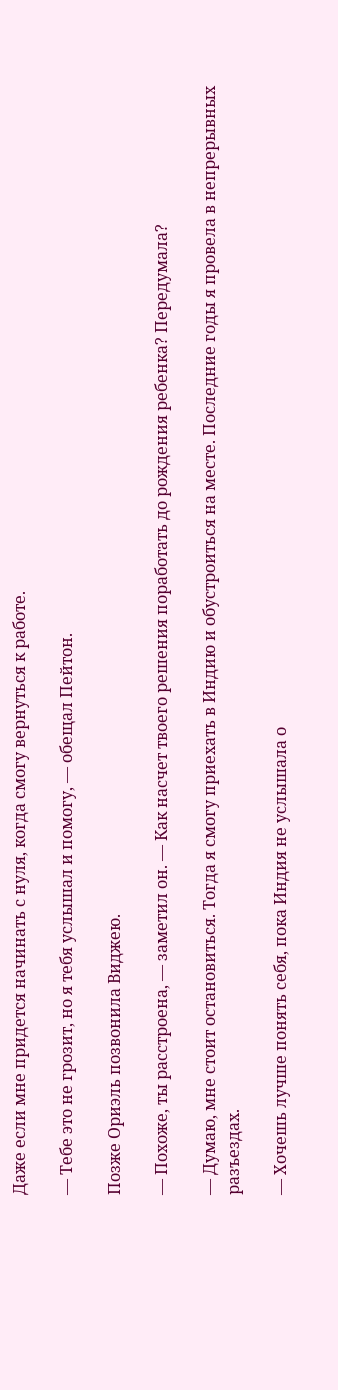Даже если мне придется начинать с нуля, когда смогу вернуться к работе.

— Тебе это не грозит, но я тебя услышал и помогу, — обещал Пейтон.

Позже Ориэль позвонила Виджею.

— Похоже, ты расстроена, — заметил он. — Как насчет твоего решения поработать до рождения ребенка? Передумала?

— Думаю, мне стоит остановиться. Тогда я смогу приехать в Индию и обустроиться на месте. Последние годы я провела в непрерывных разъездах.

— Хочешь лучше понять себя, пока Индия не услышала о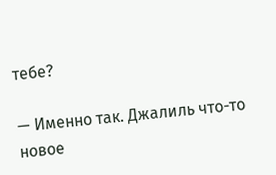тебе?

— Именно так. Джалиль что-то новое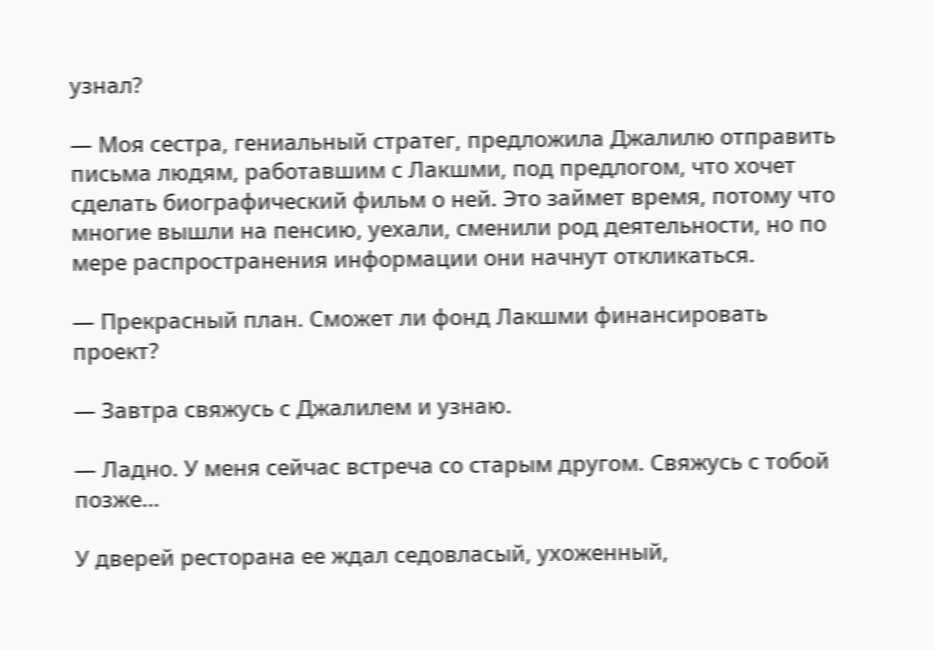узнал?

— Моя сестра, гениальный стратег, предложила Джалилю отправить письма людям, работавшим с Лакшми, под предлогом, что хочет сделать биографический фильм о ней. Это займет время, потому что многие вышли на пенсию, уехали, сменили род деятельности, но по мере распространения информации они начнут откликаться.

— Прекрасный план. Сможет ли фонд Лакшми финансировать проект?

— Завтра свяжусь с Джалилем и узнаю.

— Ладно. У меня сейчас встреча со старым другом. Свяжусь с тобой позже…

У дверей ресторана ее ждал седовласый, ухоженный,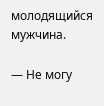молодящийся мужчина.

— Не могу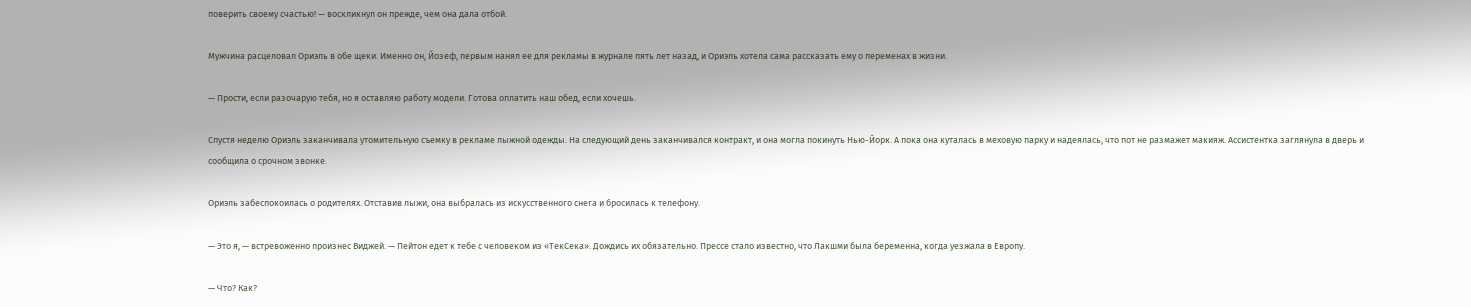поверить своему счастью! — воскликнул он прежде, чем она дала отбой.

Мужчина расцеловал Ориэль в обе щеки. Именно он, Йозеф, первым нанял ее для рекламы в журнале пять лет назад, и Ориэль хотела сама рассказать ему о переменах в жизни.

— Прости, если разочарую тебя, но я оставляю работу модели. Готова оплатить наш обед, если хочешь.

Спустя неделю Ориэль заканчивала утомительную съемку в рекламе лыжной одежды. На следующий день заканчивался контракт, и она могла покинуть Нью-Йорк. А пока она куталась в меховую парку и надеялась, что пот не размажет макияж. Ассистентка заглянула в дверь и сообщила о срочном звонке.

Ориэль забеспокоилась о родителях. Отставив лыжи, она выбралась из искусственного снега и бросилась к телефону.

— Это я, — встревоженно произнес Виджей. — Пейтон едет к тебе с человеком из «ТекСека». Дождись их обязательно. Прессе стало известно, что Лакшми была беременна, когда уезжала в Европу.

— Что? Как?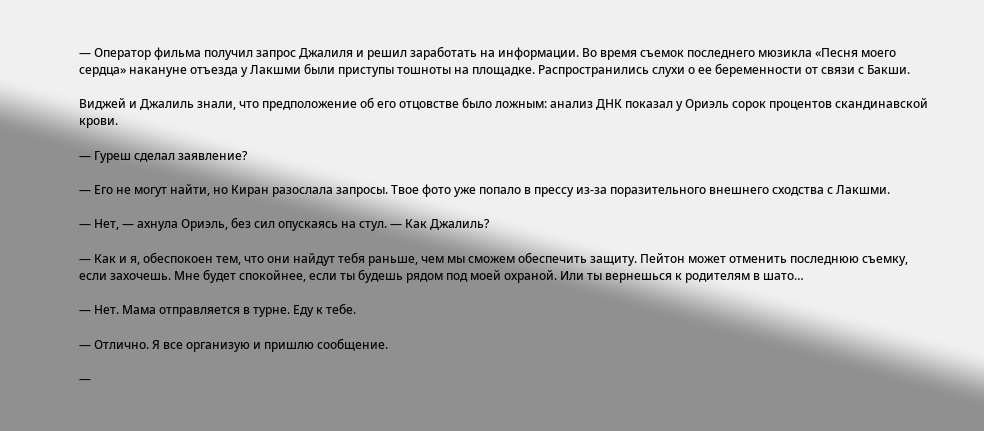— Оператор фильма получил запрос Джалиля и решил заработать на информации. Во время съемок последнего мюзикла «Песня моего сердца» накануне отъезда у Лакшми были приступы тошноты на площадке. Распространились слухи о ее беременности от связи с Бакши.

Виджей и Джалиль знали, что предположение об его отцовстве было ложным: анализ ДНК показал у Ориэль сорок процентов скандинавской крови.

— Гуреш сделал заявление?

— Его не могут найти, но Киран разослала запросы. Твое фото уже попало в прессу из-за поразительного внешнего сходства с Лакшми.

— Нет, — ахнула Ориэль, без сил опускаясь на стул. — Как Джалиль?

— Как и я, обеспокоен тем, что они найдут тебя раньше, чем мы сможем обеспечить защиту. Пейтон может отменить последнюю съемку, если захочешь. Мне будет спокойнее, если ты будешь рядом под моей охраной. Или ты вернешься к родителям в шато…

— Нет. Мама отправляется в турне. Еду к тебе.

— Отлично. Я все организую и пришлю сообщение.

—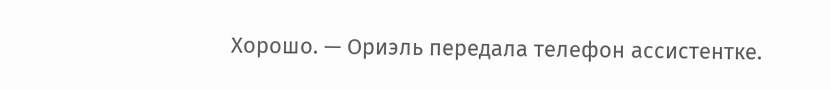Хорошо. — Ориэль передала телефон ассистентке.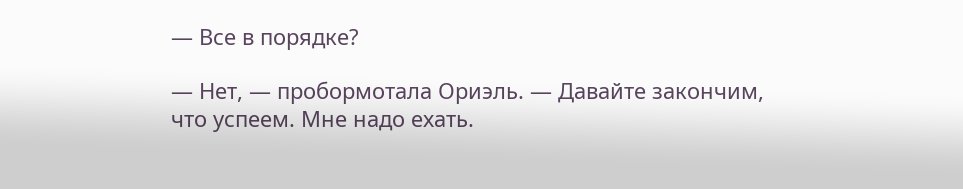— Все в порядке?

— Нет, — пробормотала Ориэль. — Давайте закончим, что успеем. Мне надо ехать.